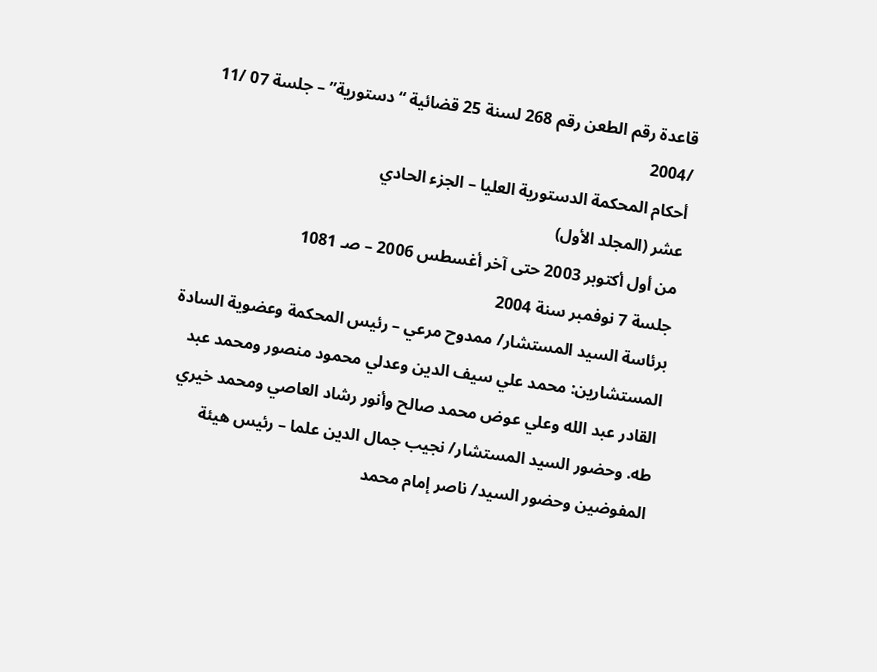قاعدة رقم الطعن رقم 268 لسنة 25 قضائية “دستورية” – جلسة 07 /11 /2004
أحكام المحكمة الدستورية العليا – الجزء الحادي
عشر (المجلد الأول)
من أول أكتوبر 2003 حتى آخر أغسطس 2006 – صـ 1081
جلسة 7 نوفمبر سنة 2004
برئاسة السيد المستشار/ ممدوح مرعي – رئيس المحكمة وعضوية السادة المستشارين: محمد علي سيف الدين وعدلي محمود منصور ومحمد عبد القادر عبد الله وعلي عوض محمد صالح وأنور رشاد العاصي ومحمد خيري طه. وحضور السيد المستشار/ نجيب جمال الدين علما – رئيس هيئة المفوضين وحضور السيد/ ناصر إمام محمد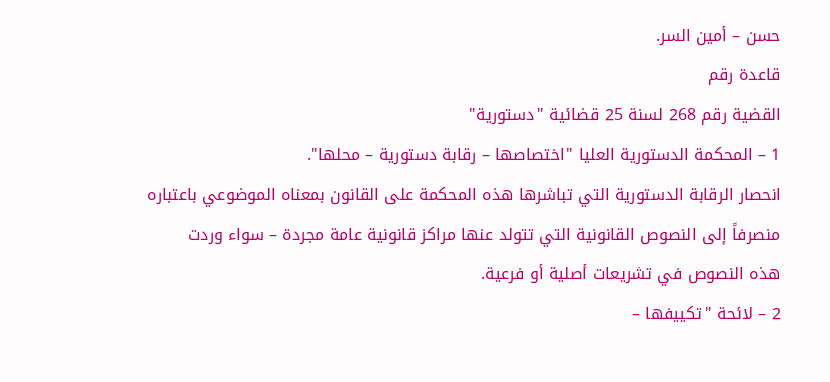حسن – أمين السر.
قاعدة رقم
القضية رقم 268 لسنة 25 قضائية "دستورية"
1 – المحكمة الدستورية العليا "اختصاصها – رقابة دستورية – محلها".
انحصار الرقابة الدستورية التي تباشرها هذه المحكمة على القانون بمعناه الموضوعي باعتباره
منصرفاً إلى النصوص القانونية التي تتولد عنها مراكز قانونية عامة مجردة – سواء وردت
هذه النصوص في تشريعات أصلية أو فرعية.
2 – لائحة "تكييفها –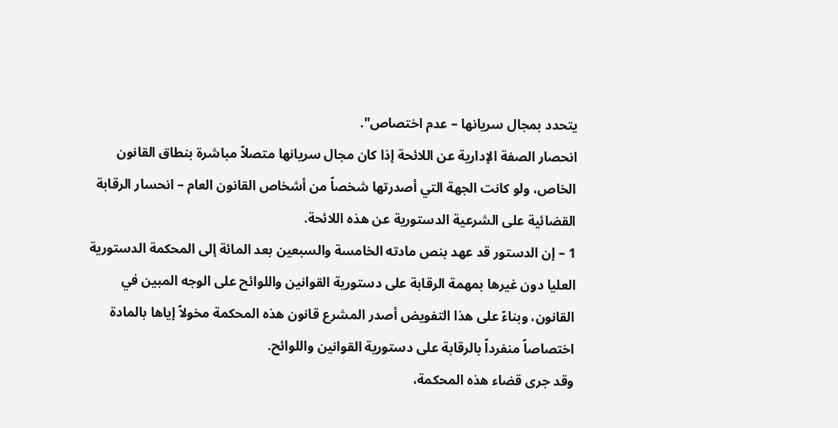يتحدد بمجال سريانها – عدم اختصاص".
انحصار الصفة الإدارية عن اللائحة إذا كان مجال سريانها متصلاً مباشرة بنطاق القانون
الخاص، ولو كانت الجهة التي أصدرتها شخصاً من أشخاص القانون العام – انحسار الرقابة
القضائية على الشرعية الدستورية عن هذه اللائحة.
1 – إن الدستور قد عهد بنص مادته الخامسة والسبعين بعد المائة إلى المحكمة الدستورية
العليا دون غيرها بمهمة الرقابة على دستورية القوانين واللوائح على الوجه المبين في
القانون، وبناءً على هذا التفويض أصدر المشرع قانون هذه المحكمة مخولاً إياها بالمادة
اختصاصاً منفرداً بالرقابة على دستورية القوانين واللوائح.
وقد جرى قضاء هذه المحكمة،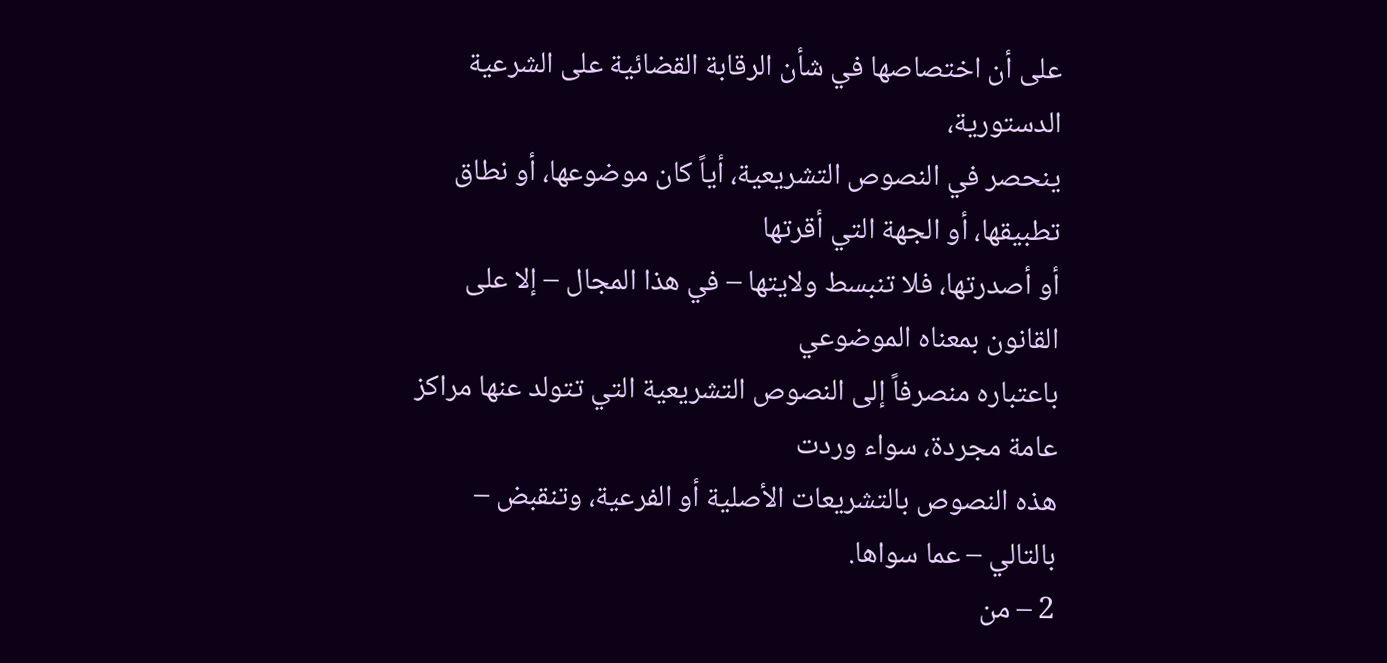على أن اختصاصها في شأن الرقابة القضائية على الشرعية الدستورية،
ينحصر في النصوص التشريعية، أياً كان موضوعها، أو نطاق تطبيقها، أو الجهة التي أقرتها
أو أصدرتها، فلا تنبسط ولايتها – في هذا المجال – إلا على القانون بمعناه الموضوعي
باعتباره منصرفاً إلى النصوص التشريعية التي تتولد عنها مراكز عامة مجردة، سواء وردت
هذه النصوص بالتشريعات الأصلية أو الفرعية، وتنقبض – بالتالي – عما سواها.
2 – من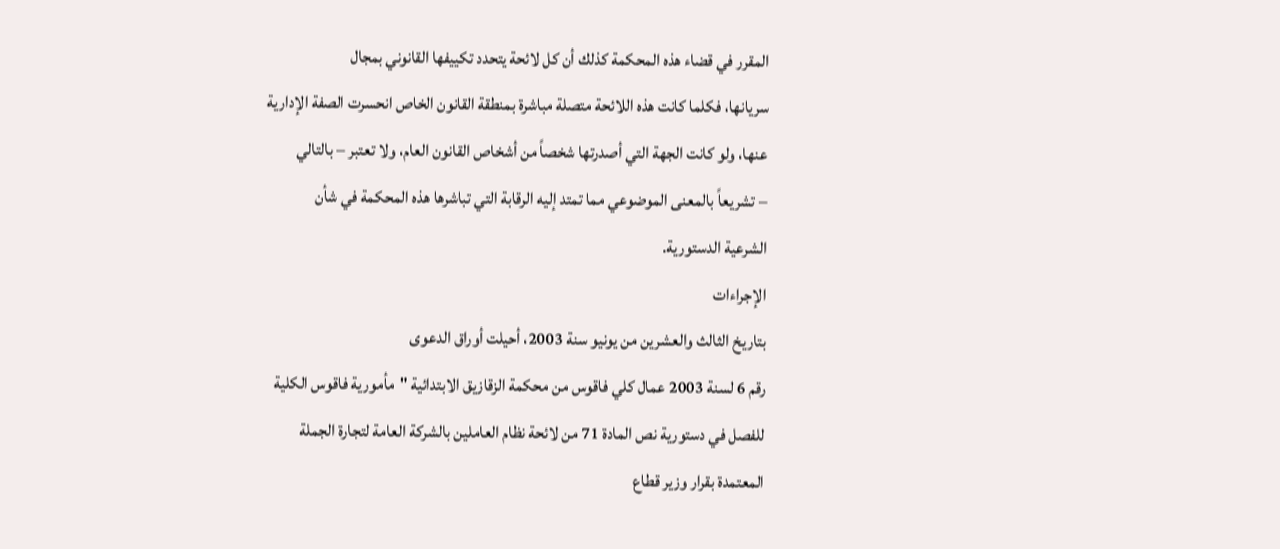المقرر في قضاء هذه المحكمة كذلك أن كل لائحة يتحدد تكييفها القانوني بمجال
سريانها، فكلما كانت هذه اللائحة متصلة مباشرة بمنطقة القانون الخاص انحسرت الصفة الإدارية
عنها، ولو كانت الجهة التي أصدرتها شخصاً من أشخاص القانون العام، ولا تعتبر – بالتالي
– تشريعاً بالمعنى الموضوعي مما تمتد إليه الرقابة التي تباشرها هذه المحكمة في شأن
الشرعية الدستورية.
الإجراءات
بتاريخ الثالث والعشرين من يونيو سنة 2003، أحيلت أوراق الدعوى
رقم 6 لسنة 2003 عمال كلي فاقوس من محكمة الزقازيق الابتدائية "مأمورية فاقوس الكلية
للفصل في دستورية نص المادة 71 من لائحة نظام العاملين بالشركة العامة لتجارة الجملة
المعتمدة بقرار وزير قطاع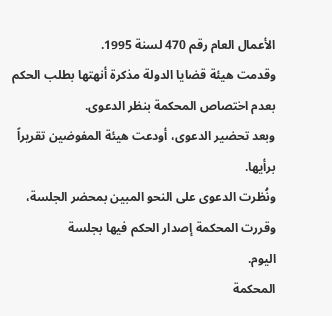الأعمال العام رقم 470 لسنة 1995.
وقدمت هيئة قضايا الدولة مذكرة أنهتها بطلب الحكم بعدم اختصاص المحكمة بنظر الدعوى.
وبعد تحضير الدعوى، أودعت هيئة المفوضين تقريراً برأيها.
ونُظرت الدعوى على النحو المبين بمحضر الجلسة، وقررت المحكمة إصدار الحكم فيها بجلسة
اليوم.
المحكمة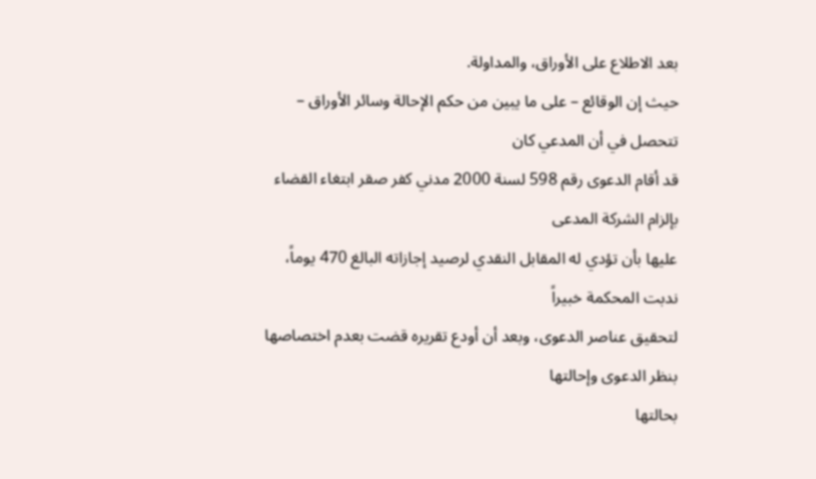بعد الاطلاع على الأوراق، والمداولة.
حيث إن الوقائع – على ما يبين من حكم الإحالة وسائر الأوراق – تتحصل في أن المدعي كان
قد أقام الدعوى رقم 598 لسنة 2000 مدني كفر صقر ابتغاء القضاء بإلزام الشركة المدعى
عليها بأن تؤدي له المقابل النقدي لرصيد إجازاته البالغ 470 يوماً، ندبت المحكمة خبيراً
لتحقيق عناصر الدعوى، وبعد أن أودع تقريره قضت بعدم اختصاصها بنظر الدعوى وإحالتها
بحالتها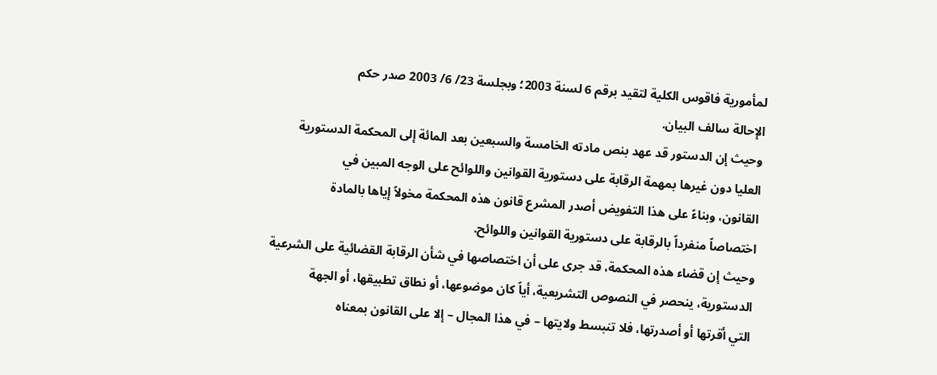لمأمورية فاقوس الكلية لتقيد برقم 6 لسنة 2003؛ وبجلسة 23/ 6/ 2003 صدر حكم
الإحالة سالف البيان.
وحيث إن الدستور قد عهد بنص مادته الخامسة والسبعين بعد المائة إلى المحكمة الدستورية
العليا دون غيرها بمهمة الرقابة على دستورية القوانين واللوائح على الوجه المبين في
القانون، وبناءً على هذا التفويض أصدر المشرع قانون هذه المحكمة مخولاً إياها بالمادة
اختصاصاً منفرداً بالرقابة على دستورية القوانين واللوائح.
وحيث إن قضاء هذه المحكمة، قد جرى على أن اختصاصها في شأن الرقابة القضائية على الشرعية
الدستورية، ينحصر في النصوص التشريعية، أياً كان موضوعها، أو نطاق تطبيقها، أو الجهة
التي أقرتها أو أصدرتها، فلا تنبسط ولايتها – في هذا المجال – إلا على القانون بمعناه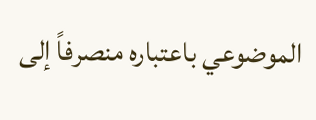الموضوعي باعتباره منصرفاً إلى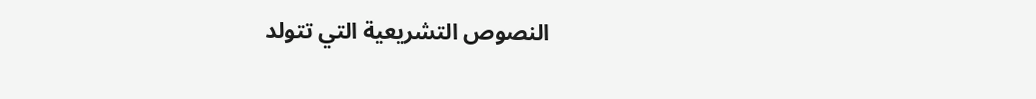النصوص التشريعية التي تتولد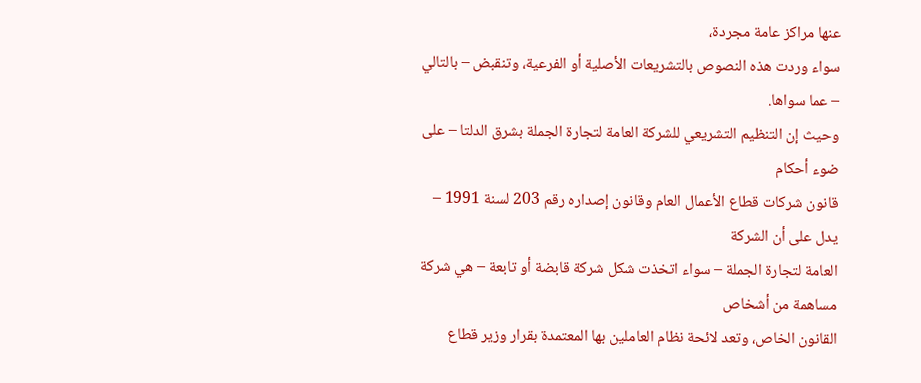عنها مراكز عامة مجردة،
سواء وردت هذه النصوص بالتشريعات الأصلية أو الفرعية، وتنقبض – بالتالي – عما سواها.
وحيث إن التنظيم التشريعي للشركة العامة لتجارة الجملة بشرق الدلتا – على ضوء أحكام
قانون شركات قطاع الأعمال العام وقانون إصداره رقم 203 لسنة 1991 – يدل على أن الشركة
العامة لتجارة الجملة – سواء اتخذت شكل شركة قابضة أو تابعة – هي شركة مساهمة من أشخاص
القانون الخاص، وتعد لائحة نظام العاملين بها المعتمدة بقرار وزير قطاع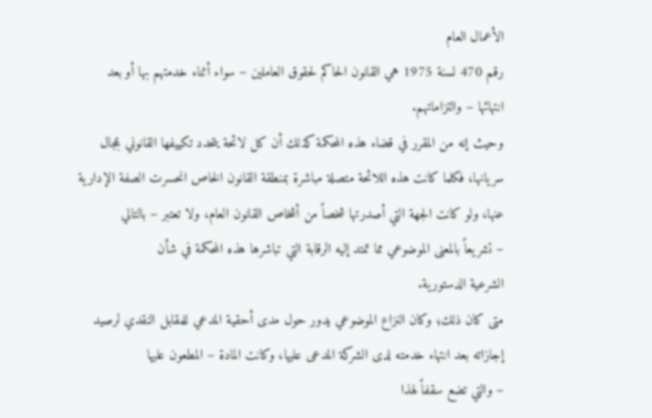الأعمال العام
رقم 470 لسنة 1975 هي القانون الحاكم لحقوق العاملين – سواء أثناء خدمتهم بها أو بعد
انتهائها – والتزاماتهم.
وحيث إنه من المقرر في قضاء هذه المحكمة كذلك أن كل لائحة يتحدد تكييفها القانوني بمجال
سريانها، فكلما كانت هذه اللائحة متصلة مباشرة بمنطقة القانون الخاص انحسرت الصفة الإدارية
عنها، ولو كانت الجهة التي أصدرتها شخصاً من أشخاص القانون العام، ولا تعتبر – بالتالي
– تشريعاً بالمعنى الموضوعي مما تمتد إليه الرقابة التي تباشرها هذه المحكمة في شأن
الشرعية الدستورية.
متى كان ذلك؛ وكان النزاع الموضوعي يدور حول مدى أحقية المدعي للمقابل النقدي لرصيد
إجازاته بعد انتهاء خدمته لدى الشركة المدعى عليها، وكانت المادة – المطعون عليها
– والتي تضع سقفاً لهذا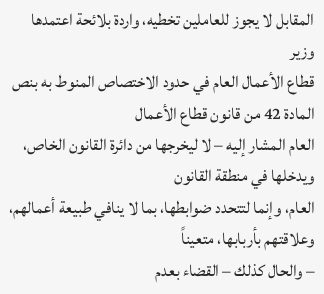المقابل لا يجوز للعاملين تخطيه، واردة بلائحة اعتمدها وزير
قطاع الأعمال العام في حدود الاختصاص المنوط به بنص المادة 42 من قانون قطاع الأعمال
العام المشار إليه – لا ليخرجها من دائرة القانون الخاص، ويدخلها في منطقة القانون
العام، وإنما لتتحدد ضوابطها، بما لا ينافي طبيعة أعمالهم، وعلاقتهم بأربابها، متعيناً
– والحال كذلك – القضاء بعدم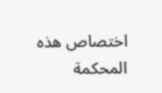اختصاص هذه المحكمة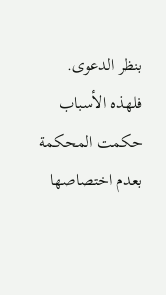بنظر الدعوى.
فلهذه الأسباب
حكمت المحكمة بعدم اختصاصها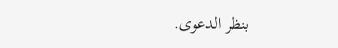بنظر الدعوى.